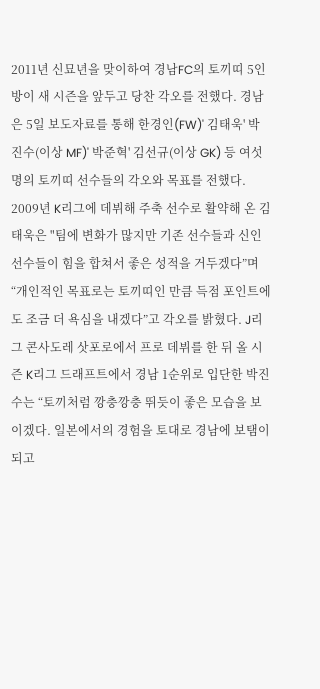2011년 신묘년을 맞이하여 경남FC의 토끼띠 5인방이 새 시즌을 앞두고 당찬 각오를 전했다. 경남은 5일 보도자료를 통해 한경인(FW)' 김태욱' 박진수(이상 MF)' 박준혁' 김선규(이상 GK) 등 여섯 명의 토끼띠 선수들의 각오와 목표를 전했다. 2009년 K리그에 데뷔해 주축 선수로 활약해 온 김태욱은 "팀에 변화가 많지만 기존 선수들과 신인 선수들이 힘을 합쳐서 좋은 성적을 거두겠다”며 “개인적인 목표로는 토끼띠인 만큼 득점 포인트에도 조금 더 욕심을 내겠다”고 각오를 밝혔다. J리그 콘사도레 삿포로에서 프로 데뷔를 한 뒤 올 시즌 K리그 드래프트에서 경남 1순위로 입단한 박진수는 “토끼처럼 깡충깡충 뛰듯이 좋은 모습을 보이겠다. 일본에서의 경험을 토대로 경남에 보탬이 되고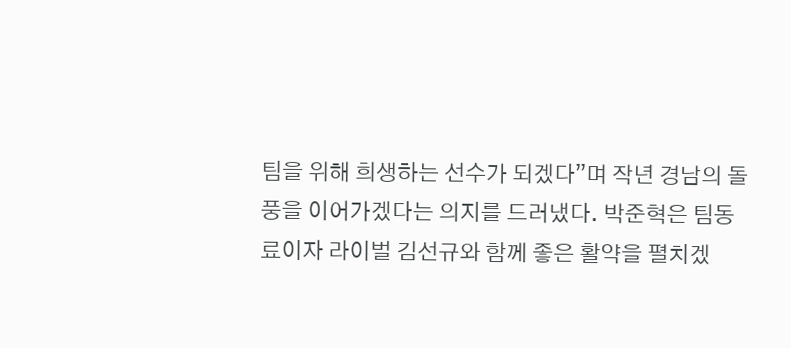팀을 위해 희생하는 선수가 되겠다”며 작년 경남의 돌풍을 이어가겠다는 의지를 드러냈다. 박준혁은 팀동료이자 라이벌 김선규와 함께 좋은 활약을 펼치겠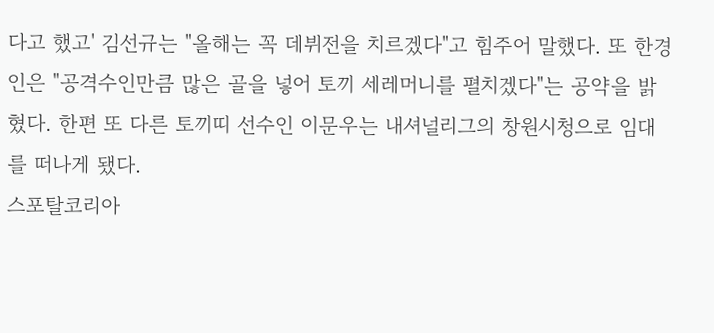다고 했고' 김선규는 "올해는 꼭 데뷔전을 치르겠다"고 힘주어 말했다. 또 한경인은 "공격수인만큼 많은 골을 넣어 토끼 세레머니를 펼치겠다"는 공약을 밝혔다. 한편 또 다른 토끼띠 선수인 이문우는 내셔널리그의 창원시청으로 임대를 떠나게 됐다.
스포탈코리아